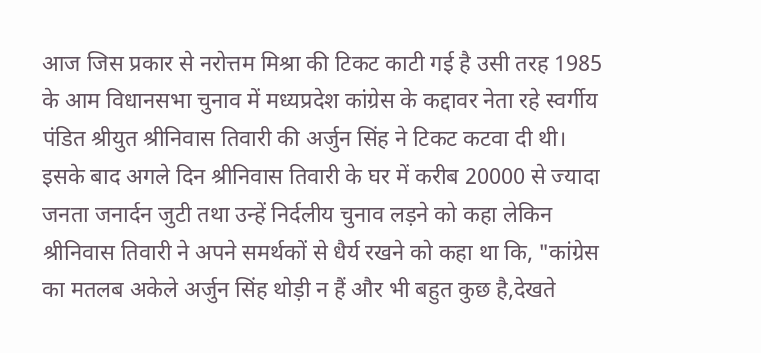आज जिस प्रकार से नरोत्तम मिश्रा की टिकट काटी गई है उसी तरह 1985 के आम विधानसभा चुनाव में मध्यप्रदेश कांग्रेस के कद्दावर नेता रहे स्वर्गीय पंडित श्रीयुत श्रीनिवास तिवारी की अर्जुन सिंह ने टिकट कटवा दी थी।
इसके बाद अगले दिन श्रीनिवास तिवारी के घर में करीब 20000 से ज्यादा जनता जनार्दन जुटी तथा उन्हें निर्दलीय चुनाव लड़ने को कहा लेकिन श्रीनिवास तिवारी ने अपने समर्थकों से धैर्य रखने को कहा था कि, "कांग्रेस का मतलब अकेले अर्जुन सिंह थोड़ी न हैं और भी बहुत कुछ है,देखते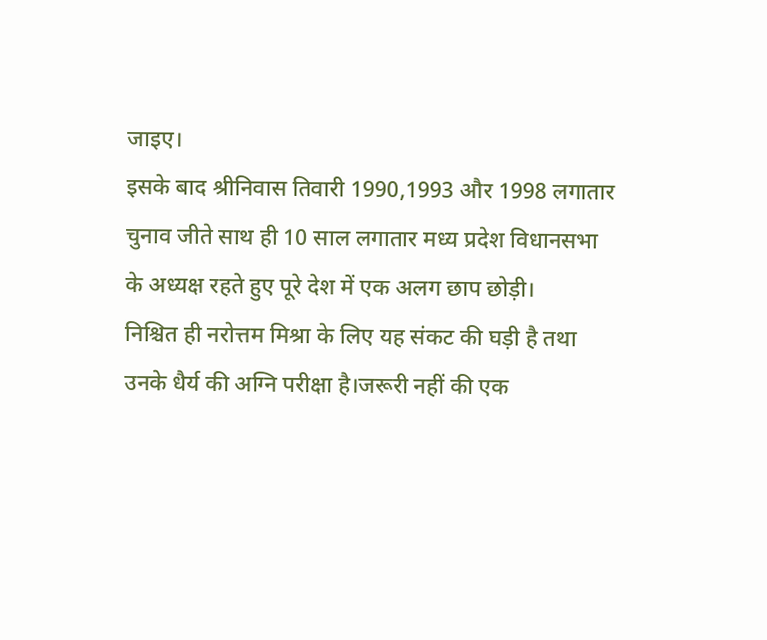जाइए।
इसके बाद श्रीनिवास तिवारी 1990,1993 और 1998 लगातार चुनाव जीते साथ ही 10 साल लगातार मध्य प्रदेश विधानसभा के अध्यक्ष रहते हुए पूरे देश में एक अलग छाप छोड़ी।
निश्चित ही नरोत्तम मिश्रा के लिए यह संकट की घड़ी है तथा उनके धैर्य की अग्नि परीक्षा है।जरूरी नहीं की एक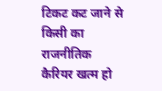टिकट कट जाने से किसी का राजनीतिक कैरियर खत्म हो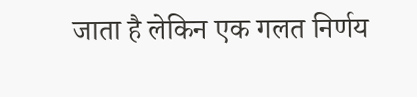जाता है लेकिन एक गलत निर्णय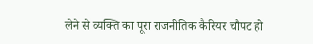लेने से व्यक्ति का पूरा राजनीतिक कैरियर चौपट हो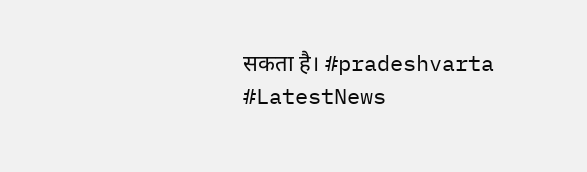सकता है। #pradeshvarta #LatestNews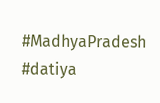#MadhyaPradesh #datiya